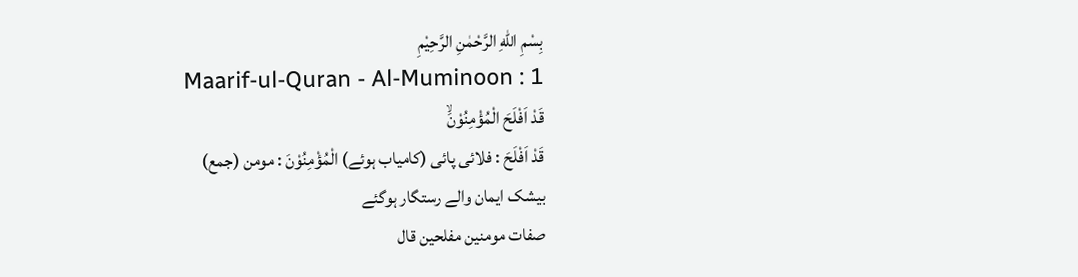بِسْمِ اللّٰهِ الرَّحْمٰنِ الرَّحِيْمِ
Maarif-ul-Quran - Al-Muminoon : 1
قَدْ اَفْلَحَ الْمُؤْمِنُوْنَۙ
قَدْ اَفْلَحَ : فلائی پائی (کامیاب ہوئے) الْمُؤْمِنُوْنَ : مومن (جمع)
بیشک ایمان والے رستگار ہوگئے
صفات مومنین مفلحین قال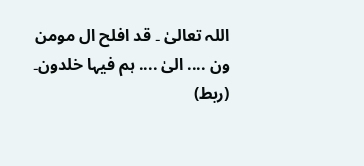اللہ تعالیٰ ۔ قد افلح ال مومن ون .... الیٰ .... ہم فیہا خلدون۔ (ربط)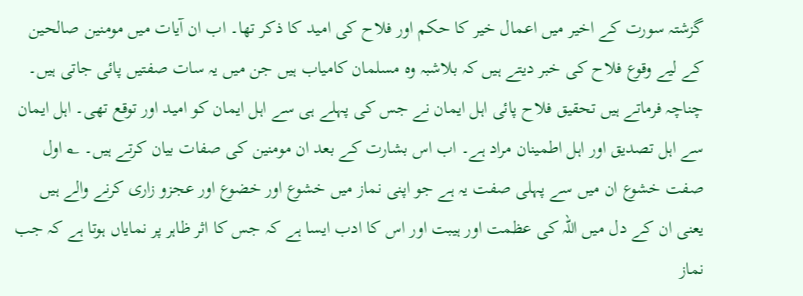گزشتہ سورت کے اخیر میں اعمال خیر کا حکم اور فلاح کی امید کا ذکر تھا۔ اب ان آیات میں مومنین صالحین کے لیے وقوع فلاح کی خبر دیتے ہیں کہ بلاشبہ وہ مسلمان کامیاب ہیں جن میں یہ سات صفتیں پائی جاتی ہیں۔ چناچہ فرماتے ہیں تحقیق فلاح پائی اہل ایمان نے جس کی پہلے ہی سے اہل ایمان کو امید اور توقع تھی۔ اہل ایمان سے اہل تصدیق اور اہل اطمینان مراد ہے۔ اب اس بشارت کے بعد ان مومنین کی صفات بیان کرتے ہیں۔ ؂ اول صفت خشوع ان میں سے پہلی صفت یہ ہے جو اپنی نماز میں خشوع اور خضوع اور عجزو زاری کرنے والے ہیں یعنی ان کے دل میں اللہ کی عظمت اور ہیبت اور اس کا ادب ایسا ہے کہ جس کا اثر ظاہر پر نمایاں ہوتا ہے کہ جب نماز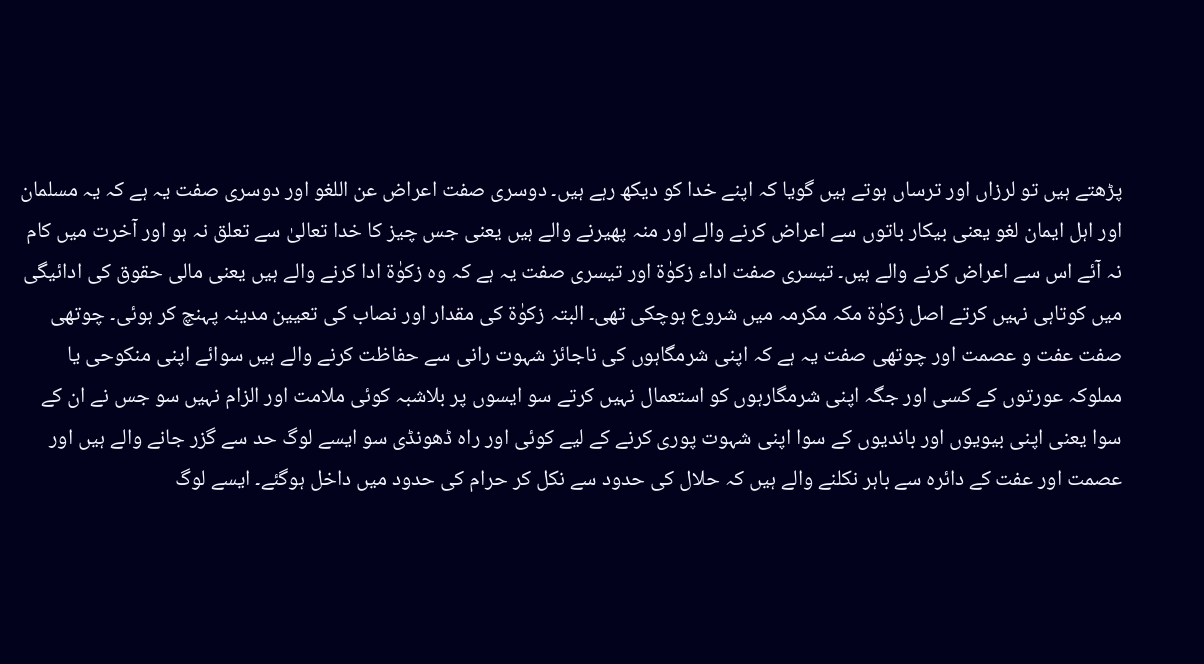پڑھتے ہیں تو لرزاں اور ترساں ہوتے ہیں گویا کہ اپنے خدا کو دیکھ رہے ہیں۔ دوسری صفت اعراض عن اللغو اور دوسری صفت یہ ہے کہ یہ مسلمان اور اہل ایمان لغو یعنی بیکار باتوں سے اعراض کرنے والے اور منہ پھیرنے والے ہیں یعنی جس چیز کا خدا تعالیٰ سے تعلق نہ ہو اور آخرت میں کام نہ آئے اس سے اعراض کرنے والے ہیں۔ تیسری صفت اداء زکوٰۃ اور تیسری صفت یہ ہے کہ وہ زکوٰۃ ادا کرنے والے ہیں یعنی مالی حقوق کی ادائیگی میں کوتاہی نہیں کرتے اصل زکوٰۃ مکہ مکرمہ میں شروع ہوچکی تھی۔ البتہ زکوٰۃ کی مقدار اور نصاب کی تعیین مدینہ پہنچ کر ہوئی۔ چوتھی صفت عفت و عصمت اور چوتھی صفت یہ ہے کہ اپنی شرمگاہوں کی ناجائز شہوت رانی سے حفاظت کرنے والے ہیں سوائے اپنی منکوحی یا مملوکہ عورتوں کے کسی اور جگہ اپنی شرمگارہوں کو استعمال نہیں کرتے سو ایسوں پر بلاشبہ کوئی ملامت اور الزام نہیں سو جس نے ان کے سوا یعنی اپنی بیویوں اور باندیوں کے سوا اپنی شہوت پوری کرنے کے لیے کوئی اور راہ ڈھونڈی سو ایسے لوگ حد سے گزر جانے والے ہیں اور عصمت اور عفت کے دائرہ سے باہر نکلنے والے ہیں کہ حلال کی حدود سے نکل کر حرام کی حدود میں داخل ہوگئے۔ ایسے لوگ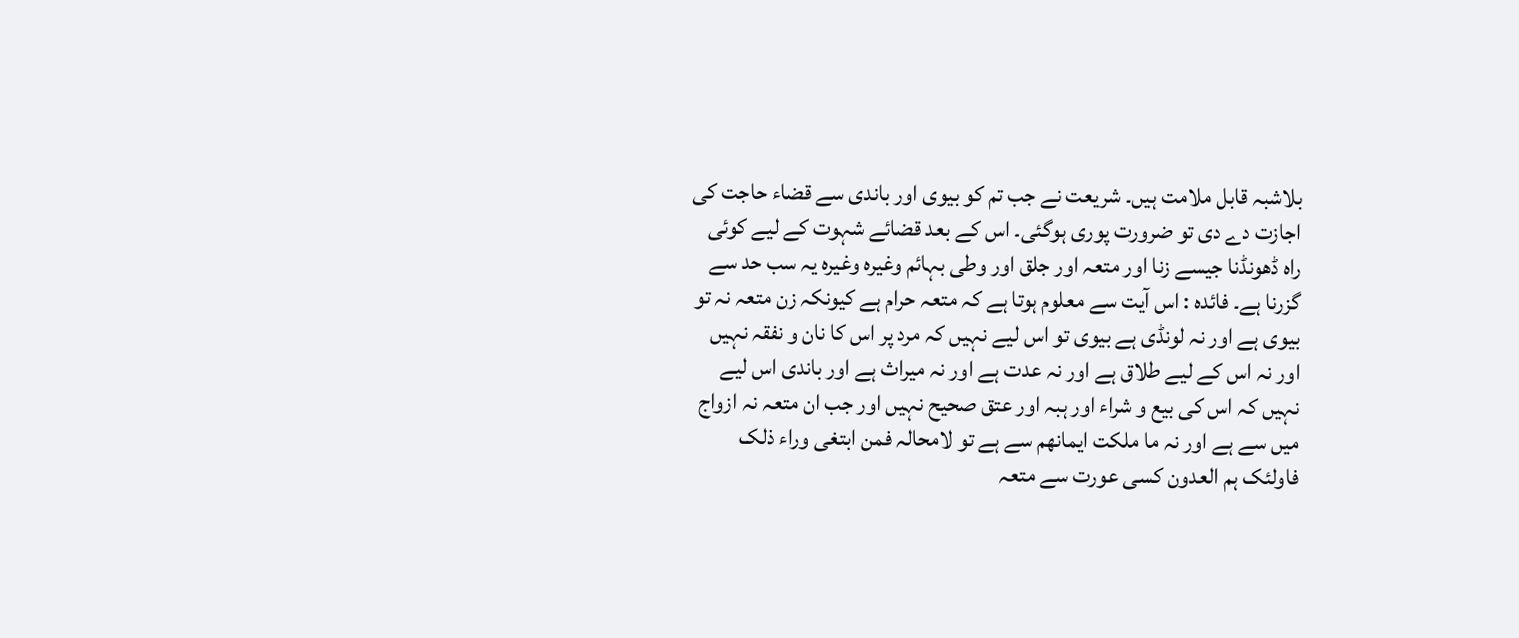بلاشبہ قابل ملامت ہیں۔ شریعت نے جب تم کو بیوی اور باندی سے قضاء حاجت کی اجازت دے دی تو ضرورت پوری ہوگئی۔ اس کے بعد قضائے شہوت کے لیے کوئی راہ ڈھونڈنا جیسے زنا اور متعہ اور جلق اور وطی بہائم وغیرہ وغیرہ یہ سب حد سے گزرنا ہے۔ فائدہ : اس آیت سے معلوم ہوتا ہے کہ متعہ حرام ہے کیونکہ زن متعہ نہ تو بیوی ہے اور نہ لونڈی ہے بیوی تو اس لیے نہیں کہ مرد پر اس کا نان و نفقہ نہیں اور نہ اس کے لیے طلاق ہے اور نہ عدت ہے اور نہ میراث ہے اور باندی اس لیے نہیں کہ اس کی بیع و شراء اور ہبہ اور عتق صحیح نہیں اور جب ان متعہ نہ ازواج میں سے ہے اور نہ ما ملکت ایمانھم سے ہے تو لامحالہ فمن ابتغی وراء ذلک فاولئک ہم العدون کسی عورت سے متعہ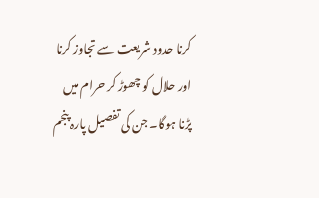کرنا حدود شریعت سے تجاوز کرنا اور حلال کو چھوڑ کر حرام میں پڑنا ہوگا۔ جن کی تفصیل پارہ پنجم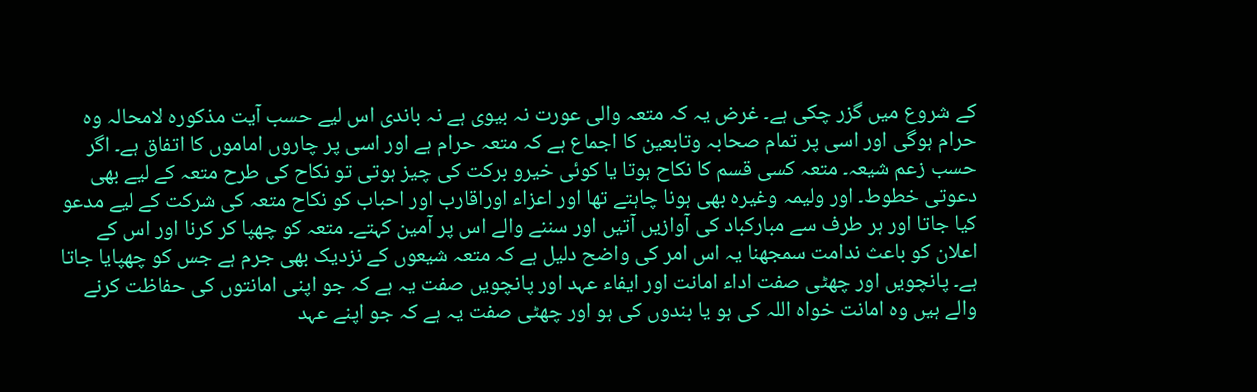کے شروع میں گزر چکی ہے۔ غرض یہ کہ متعہ والی عورت نہ بیوی ہے نہ باندی اس لیے حسب آیت مذکورہ لامحالہ وہ حرام ہوگی اور اسی پر تمام صحابہ وتابعین کا اجماع ہے کہ متعہ حرام ہے اور اسی پر چاروں اماموں کا اتفاق ہے۔ اگر حسب زعم شیعہ۔ متعہ کسی قسم کا نکاح ہوتا یا کوئی خیرو برکت کی چیز ہوتی تو نکاح کی طرح متعہ کے لیے بھی دعوتی خطوط۔ اور ولیمہ وغیرہ بھی ہونا چاہتے تھا اور اعزاء اوراقارب اور احباب کو نکاح متعہ کی شرکت کے لیے مدعو کیا جاتا اور ہر طرف سے مبارکباد کی آوازیں آتیں اور سننے والے اس پر آمین کہتے۔ متعہ کو چھپا کر کرنا اور اس کے اعلان کو باعث ندامت سمجھنا یہ اس امر کی واضح دلیل ہے کہ متعہ شیعوں کے نزدیک بھی جرم ہے جس کو چھپایا جاتا ہے۔ پانچویں اور چھٹی صفت اداء امانت اور ایفاء عہد اور پانچویں صفت یہ ہے کہ جو اپنی امانتوں کی حفاظت کرنے والے ہیں وہ امانت خواہ اللہ کی ہو یا بندوں کی ہو اور چھٹی صفت یہ ہے کہ جو اپنے عہد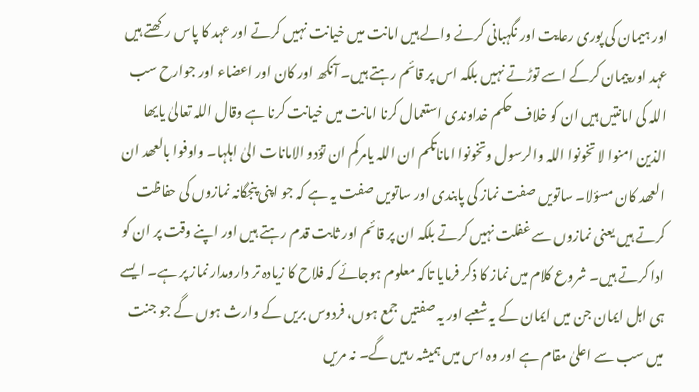اور ہیمان کی پوری رعایت اور نگہبانی کرنے والے ہیں امانت میں خیانت نہیں کرتے اور عہد کا پاس رکھتے ہیں عہد اور پیمان کرکے اسے توڑتے نہیں بلکہ اس پر قائم رہتے ہیں۔ آنکھ اور کان اور اعضاء اور جوارح سب اللہ کی امانتیں ہیں ان کو خلاف حکم خداوندی استعمال کرنا امانت میں خیانت کرنا ہے وقال اللہ تعالیٰ یایھا الذین امنوا لا تخونوا اللہ والرسول وتخونوا اماناتکم ان اللہ یامرکم ان تؤدو الامانات الیٰ اہلہا۔ واوفوا بالعھد ان العھد کان مسؤلا۔ ساتویں صفت نماز کی پابندی اور ساتویں صفت یہ ہے کہ جو اپنی پنجگانہ نمازوں کی حفاظت کرتے ہیں یعنی نمازوں سے غفلت نہیں کرتے بلکہ ان پر قائم اور ثابت قدم رہتے ہیں اور اپنے وقت پر ان کو ادا کرتے ہیں۔ شروع کلام میں نماز کا ذکر فرمایا تاکہ معلوم ہوجائے کہ فلاح کا زیادہ تر دارومدار نماز پر ہے۔ ایسے ہی اہل ایمان جن میں ایمان کے یہ شعبے اور یہ صفتیں جمع ہوں، فردوس بریں کے وارث ہوں گے جو جنت میں سب سے اعلیٰ مقام ہے اور وہ اس میں ہمیشہ رہیں گے۔ نہ مریں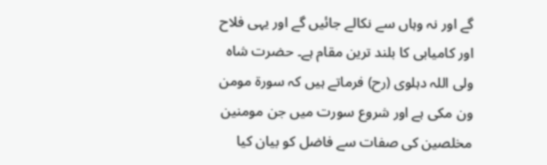گے اور نہ وہاں سے نکالے جائیں گے اور یہی فلاح اور کامیابی کا بلند ترین مقام ہے۔ حضرت شاہ ولی اللہ دہلوی (رح) فرماتے ہیں کہ سورة مومن ون مکی ہے اور شروع سورت میں جن مومنین مخلصین کی صفات سے فاضل کو بیان کیا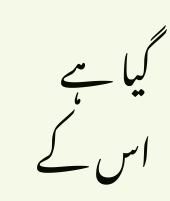گیا ہے اس کے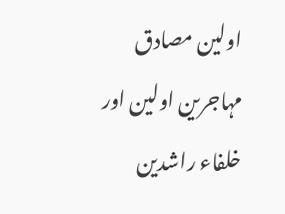اولین مصادق مہاجرین اولین اور خلفاء راشدین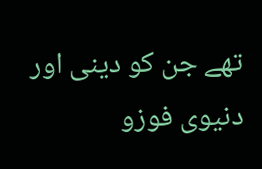تھے جن کو دینی اور دنیوی فوزو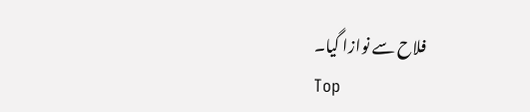فلاح سے نوازا گیا۔
Top